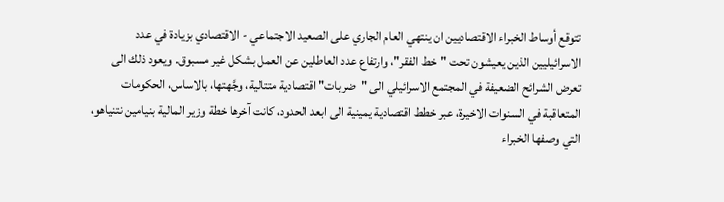تتوقع أوساط الخبراء الاقتصاديين ان ينتهي العام الجاري على الصعيد الاجتماعي - الاقتصادي بزيادة في عدد الاسرائيليين الذين يعيشون تحت "خط الفقر"، وارتفاع عدد العاطلين عن العمل بشكل غير مسبوق. ويعود ذلك الى تعرض الشرائح الضعيفة في المجتمع الاسرائيلي الى "ضربات" اقتصادية متتالية، وجَّهتها، بالاساس، الحكومات المتعاقبة في السنوات الاخيرة، عبر خطط اقتصادية يمينية الى ابعد الحدود، كانت آخرها خطة وزير المالية بنيامين نتنياهو، التي وصفها الخبراء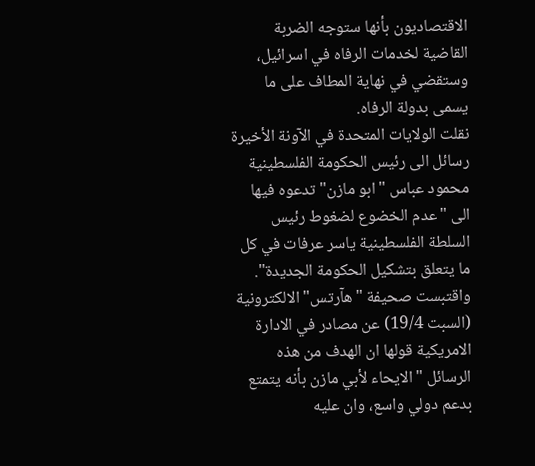الاقتصاديون بأنها ستوجه الضربة القاضية لخدمات الرفاه في اسرائيل، وستقضي في نهاية المطاف على ما يسمى بدولة الرفاه.
نقلت الولايات المتحدة في الآونة الأخيرة رسائل الى رئيس الحكومة الفلسطينية محمود عباس "ابو مازن" تدعوه فيها الى "عدم الخضوع لضغوط رئيس السلطة الفلسطينية ياسر عرفات في كل ما يتعلق بتشكيل الحكومة الجديدة". واقتبست صحيفة "هآرتس" الالكترونية (السبت 19/4) عن مصادر في الادارة الامريكية قولها ان الهدف من هذه الرسائل "الايحاء لأبي مازن بأنه يتمتع بدعم دولي واسع، وان عليه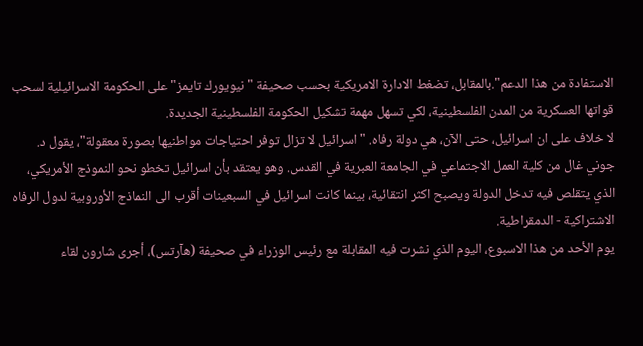الاستفادة من هذا الدعم".بالمقابل، تضغط الادارة الامريكية بحسب صحيفة "نيويورك تايمز" على الحكومة الاسرائيلية لسحب قواتها العسكرية من المدن الفلسطينية، لكي تسهل مهمة تشكيل الحكومة الفلسطينية الجديدة.
لا خلاف على ان اسرائيل، حتى الآن، هي دولة رفاه. "اسرائيل لا تزال توفر احتياجات مواطنيها بصورة معقولة"، يقول د. جوني غال من كلية العمل الاجتماعي في الجامعة العبرية في القدس. وهو يعتقد بأن اسرائيل تخطو نحو النموذج الأمريكي، الذي يتقلص فيه تدخل الدولة ويصبح اكثر انتقائية، بينما كانت اسرائيل في السبعينات أقرب الى النماذج الأوروبية لدول الرفاه الاشتراكية - الدمقراطية.
يوم الأحد من هذا الاسبوع، اليوم الذي نشرت فيه المقابلة مع رئيس الوزراء في صحيفة (هآرتس)، أجرى شارون لقاء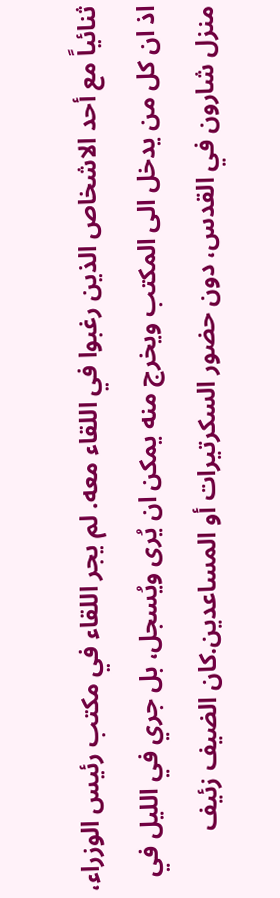ثنائياً مع أحد الاشخاص الذين رغبوا في اللقاء معه. لم يجر اللقاء في مكتب رئيس الوزراء، اذ ان كل من يدخل الى المكتب ويخرج منه يمكن ان يُرى ويُسجل، بل جري في الليل في منزل شارون في القدس، دون حضور السكرتيرات أو المساعدين.كان الضيف زئيف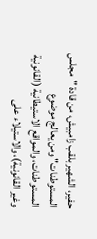حفير، الشهير بلقب زامبيش، من قادة "مجلس المستوطنات" ومن يعالج موضوع المستوطنات، والمواقع الاستيطانية (القانونية وغير القانونية)، والاستيلاء على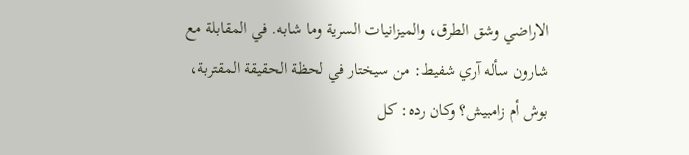الاراضي وشق الطرق، والميزانيات السرية وما شابه. في المقابلة مع شارون سأله آري شفيط: من سيختار في لحظة الحقيقة المقتربة، بوش أم زامبيش؟ وكان رده: كل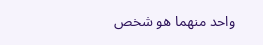واحد منهما هو شخص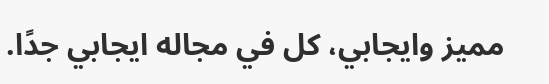مميز وايجابي، كل في مجاله ايجابي جدًا.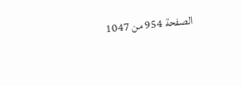الصفحة 954 من 1047